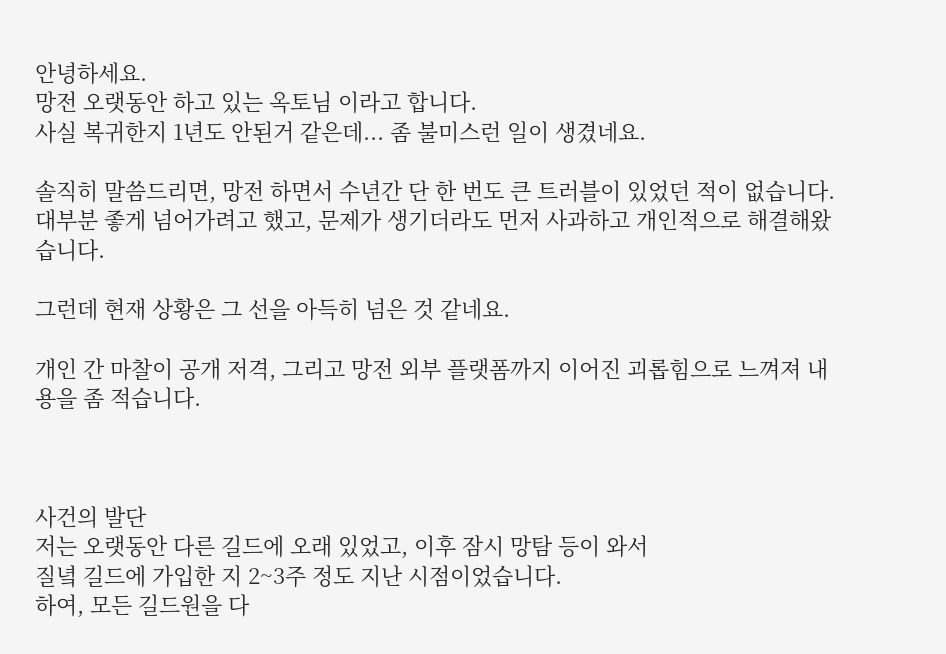안녕하세요.
망전 오랫동안 하고 있는 옥토님 이라고 합니다.
사실 복귀한지 1년도 안된거 같은데... 좀 불미스런 일이 생겼네요.

솔직히 말씀드리면, 망전 하면서 수년간 단 한 번도 큰 트러블이 있었던 적이 없습니다.
대부분 좋게 넘어가려고 했고, 문제가 생기더라도 먼저 사과하고 개인적으로 해결해왔습니다.

그런데 현재 상황은 그 선을 아득히 넘은 것 같네요.

개인 간 마찰이 공개 저격, 그리고 망전 외부 플랫폼까지 이어진 괴롭힘으로 느껴져 내용을 좀 적습니다.



사건의 발단
저는 오랫동안 다른 길드에 오래 있었고, 이후 잠시 망탐 등이 와서
질녘 길드에 가입한 지 2~3주 정도 지난 시점이었습니다.
하여, 모든 길드원을 다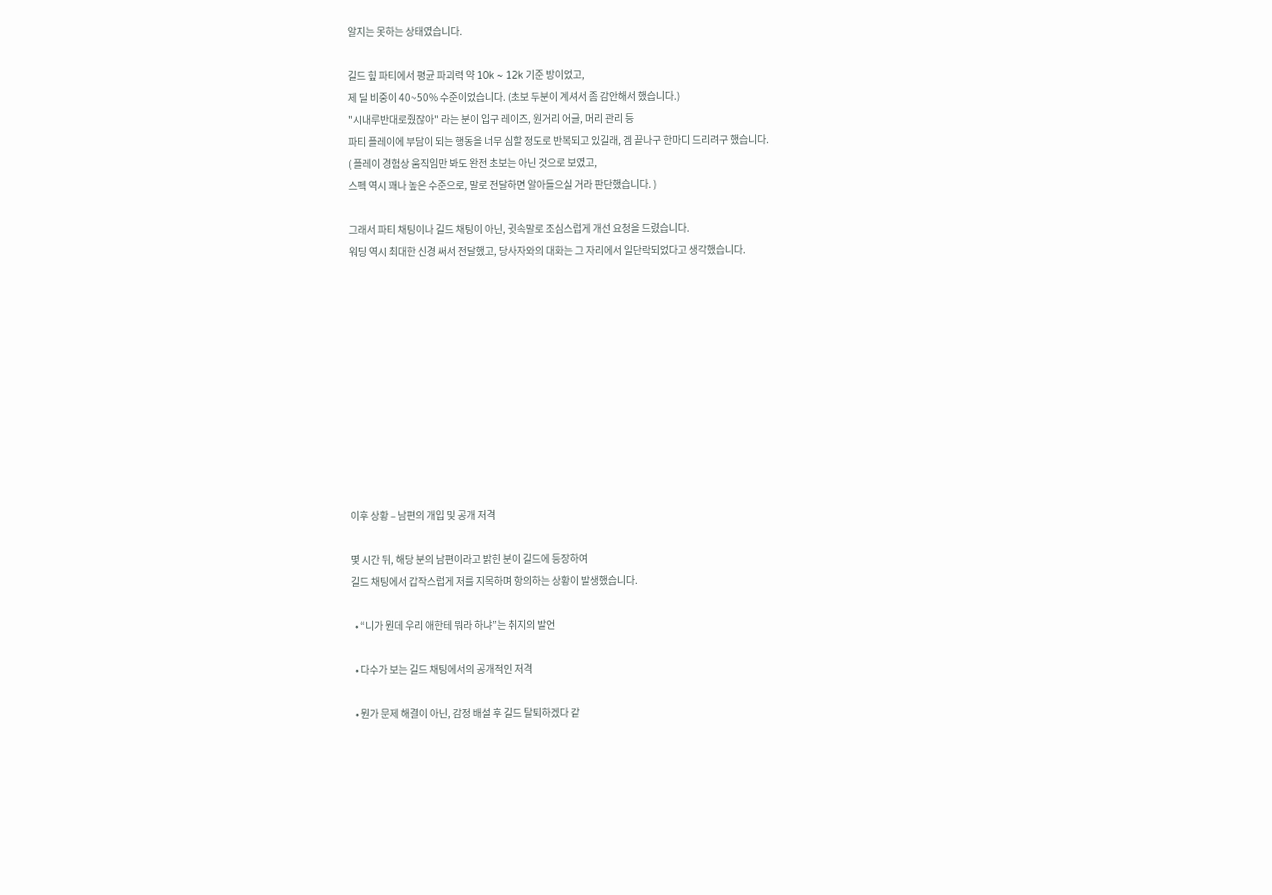알지는 못하는 상태였습니다.

길드 힢 파티에서 평균 파괴력 약 10k ~ 12k 기준 방이었고,
제 딜 비중이 40~50% 수준이었습니다. (초보 두분이 계셔서 좀 감안해서 했습니다.)
"시내루반대로줬잖아" 라는 분이 입구 레이즈, 원거리 어글, 머리 관리 등
파티 플레이에 부담이 되는 행동을 너무 심할 정도로 반복되고 있길래, 겜 끝나구 한마디 드리려구 했습니다.
( 플레이 경험상 움직임만 봐도 완전 초보는 아닌 것으로 보였고,
스펙 역시 꽤나 높은 수준으로, 말로 전달하면 알아들으실 거라 판단했습니다. )

그래서 파티 채팅이나 길드 채팅이 아닌, 귓속말로 조심스럽게 개선 요청을 드렸습니다.
워딩 역시 최대한 신경 써서 전달했고, 당사자와의 대화는 그 자리에서 일단락되었다고 생각했습니다.











이후 상황 – 남편의 개입 및 공개 저격

몇 시간 뒤, 해당 분의 남편이라고 밝힌 분이 길드에 등장하여
길드 채팅에서 갑작스럽게 저를 지목하며 항의하는 상황이 발생했습니다.

  • “니가 뭔데 우리 애한테 뭐라 하냐”는 취지의 발언

  • 다수가 보는 길드 채팅에서의 공개적인 저격

  • 뭔가 문제 해결이 아닌, 감정 배설 후 길드 탈퇴하겠다 같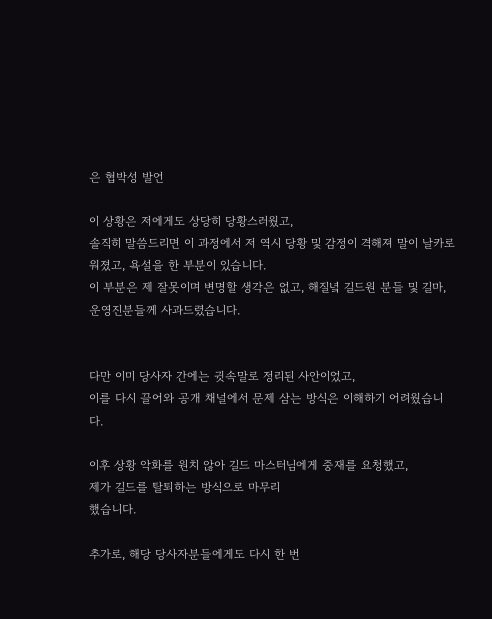은 협박성 발언

이 상황은 저에게도 상당히 당황스러웠고,
솔직히 말씀드리면 이 과정에서 저 역시 당황 및 감정이 격해져 말이 날카로워졌고, 욕설을 한 부분이 있습니다.
이 부분은 제 잘못이며 변명할 생각은 없고, 해질녘 길드원 분들 및 길마, 운영진분들께 사과드렸습니다.


다만 이미 당사자 간에는 귓속말로 정리된 사안이었고,
이를 다시 끌어와 공개 채널에서 문제 삼는 방식은 이해하기 어려웠습니다.

이후 상황 악화를 원치 않아 길드 마스터님에게 중재를 요청했고,
제가 길드를 탈퇴하는 방식으로 마무리
했습니다.

추가로, 해당 당사자분들에게도 다시 한 번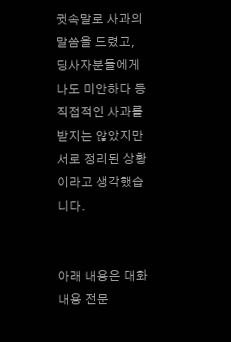귓속말로 사과의 말씀을 드렸고,
딩사자분들에게 나도 미안하다 등 직접적인 사과를 받지는 않았지만 서로 정리된 상황이라고 생각했습니다.


아래 내용은 대화 내용 전문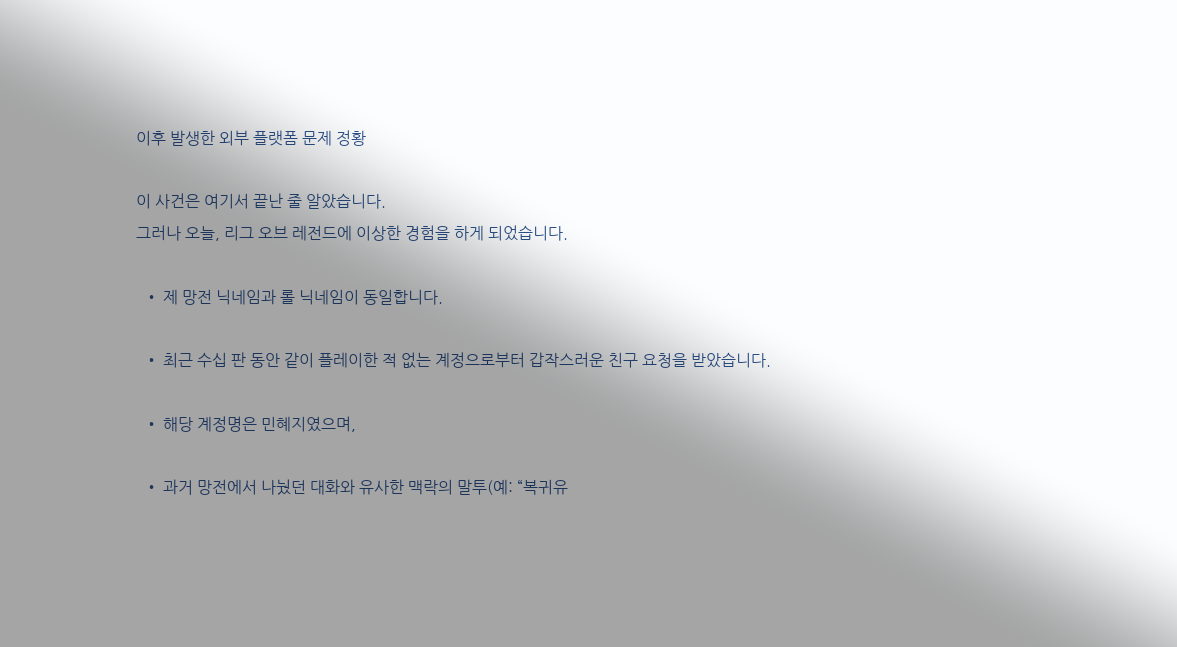이후 발생한 외부 플랫폼 문제 정황

이 사건은 여기서 끝난 줄 알았습니다.
그러나 오늘, 리그 오브 레전드에 이상한 경험을 하게 되었습니다.

  • 제 망전 닉네임과 롤 닉네임이 동일합니다.

  • 최근 수십 판 동안 같이 플레이한 적 없는 계정으로부터 갑작스러운 친구 요청을 받았습니다.

  • 해당 계정명은 민혜지였으며,

  • 과거 망전에서 나눴던 대화와 유사한 맥락의 말투(예: “복귀유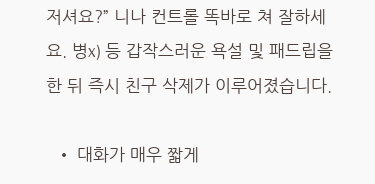저셔요?” 니나 컨트롤 똑바로 쳐 잘하세요. 병x) 등 갑작스러운 욕설 및 패드립을 한 뒤 즉시 친구 삭제가 이루어졌습니다.

  • 대화가 매우 짧게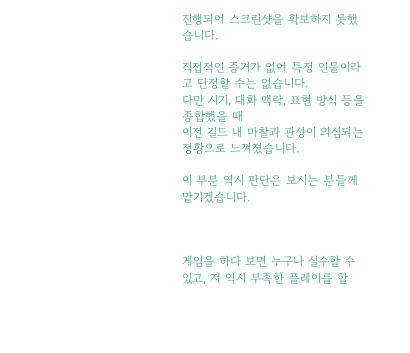진행되어 스크린샷을 확보하지 못했습니다.

직접적인 증거가 없어 특정 인물이라고 단정할 수는 없습니다.
다만 시기, 대화 맥락, 표현 방식 등을 종합했을 때
이전 길드 내 마찰과 관성이 의심되는 정황으로 느껴졌습니다.

이 부분 역시 판단은 보시는 분들께 맡기겠습니다.



게임을 하다 보면 누구나 실수할 수 있고, 저 역시 부족한 플레이를 할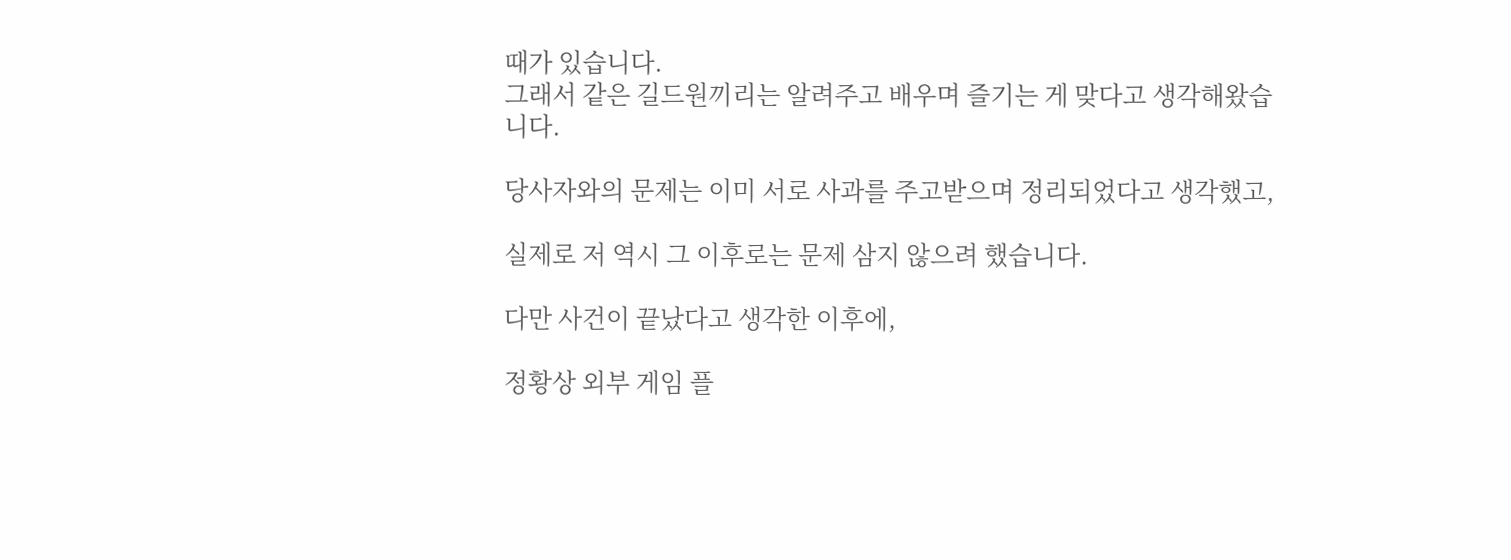때가 있습니다.
그래서 같은 길드원끼리는 알려주고 배우며 즐기는 게 맞다고 생각해왔습니다.

당사자와의 문제는 이미 서로 사과를 주고받으며 정리되었다고 생각했고,

실제로 저 역시 그 이후로는 문제 삼지 않으려 했습니다.

다만 사건이 끝났다고 생각한 이후에,

정황상 외부 게임 플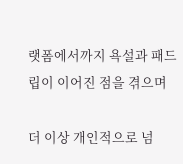랫폼에서까지 욕설과 패드립이 이어진 점을 겪으며

더 이상 개인적으로 넘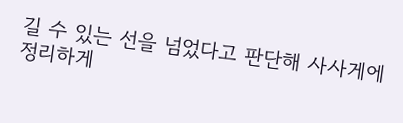길 수 있는 선을 넘었다고 판단해 사사게에 정리하게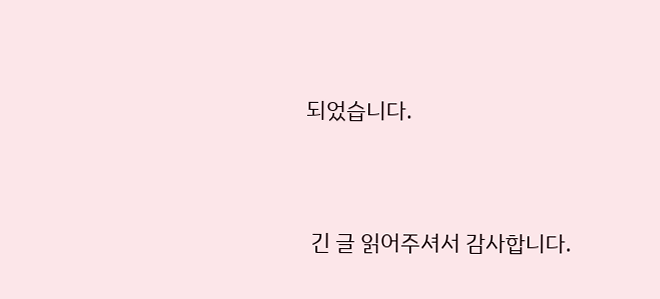되었습니다.



 긴 글 읽어주셔서 감사합니다.